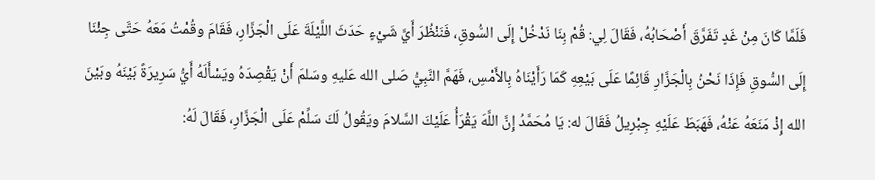فَلَمَّا كَانَ مِنْ غَدٍ تَفَرَّقَ أَصْحَابُهُ، فَقَالَ لِي: قُمْ بِنَا نَدْخُلْ إِلَى السُّوقِ، فَنَنْظُرَ أَيَّ شَيْءٍ حَدَثَ اللَّيْلَةَ عَلَى الْجَزَّارِ، فَقَامَ وقُمْتُ مَعَهُ حَتَّى جِئْنَا إِلَى السُّوقِ فَإِذَا نَحْنُ بِالْجَزَّارِ قَائِمًا عَلَى بَيْعِهِ كَمَا رَأَيْنَاهُ بِالأَمْسِ، فَهَمَّ النَّبِيُّ صَلى الله عَليهِ وسَلمَ أَنْ يَقْصِدَهُ ويَسْأَلَهُ أَيُّ سَرِيرَةً بَيْنَهُ وبَيْنَ الله إِذْ مَنَعَهُ عَنْهُ، فَهَبَطَ عَلَيْهِ جِبْرِيلُ فَقَالَ له: يَا مُحَمَّدُ إِنَّ اللَّهَ يَقْرَأُ عَلَيْكَ السَّلامَ ويَقُولُ لَكَ سَلِّمْ عَلَى الْجَزَّارِ، فَقَالَ لَهُ: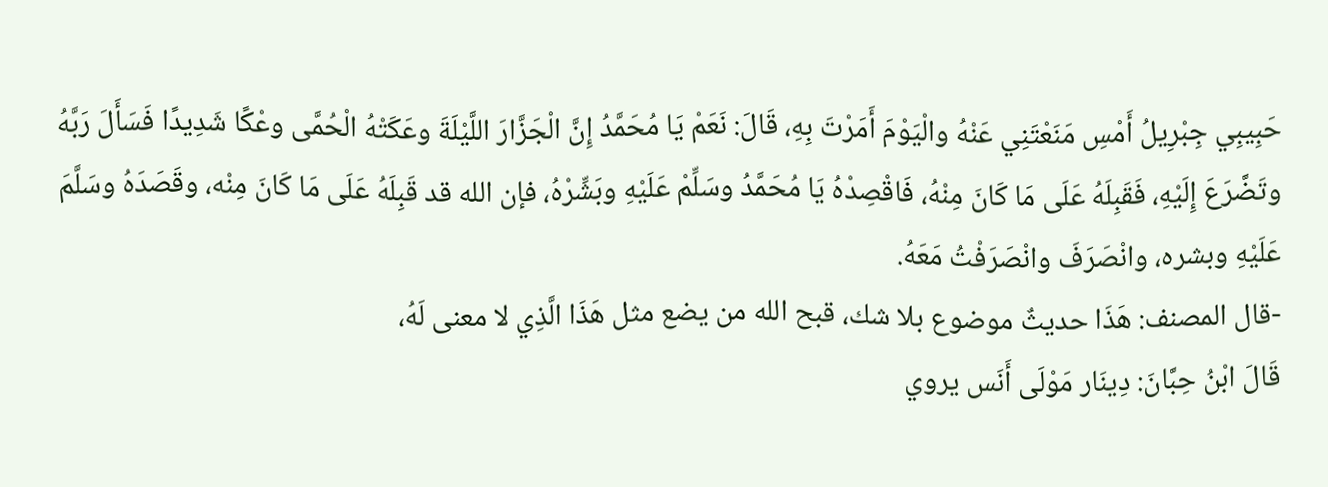حَبِيبِي جِبْرِيلُ أَمْسِ مَنَعْتَنِي عَنْهُ والْيَوْمَ أَمَرْتَ بِهِ، قَالَ: نَعَمْ يَا مُحَمَّدُ إِنَّ الْجَزَّارَ اللَّيْلَةَ وعَكَتْهُ الْحُمَّى وعْكًا شَدِيدًا فَسَأَلَ رَبَّهُ وتَضَّرَعَ إِلَيْهِ، فَقَبِلَهُ عَلَى مَا كَانَ مِنْهُ، فَاقْصِدْهُ يَا مُحَمَّدُ وسَلِّمْ عَلَيْهِ وبَشِّرْهُ، فإن الله قد قَبِلَهُ عَلَى مَا كَانَ مِنْه، وقَصَدَهُ وسَلَّمَ عَلَيْهِ وبشره، وانْصَرَفَ وانْصَرَفْتُ مَعَهُ.
-قال المصنف: هَذَا حديثٌ موضوع بلا شك، قبح الله من يضع مثل هَذَا الَّذِي لا معنى لَهُ،
قَالَ ابْنُ حِبَّانَ: دِينَار مَوْلَى أَنَس يروي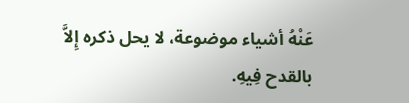عَنْهُ أشياء موضوعة، لا يحل ذكره إِلاَّ بالقدح فِيهِ.